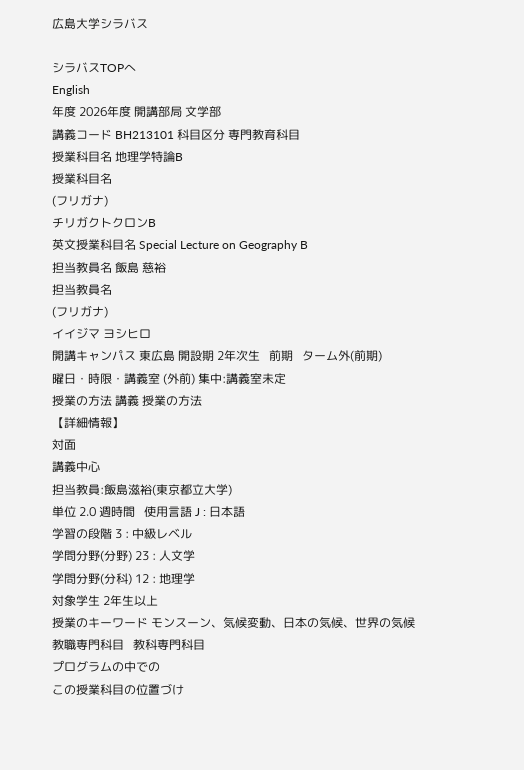広島大学シラバス

シラバスTOPへ
English
年度 2026年度 開講部局 文学部
講義コード BH213101 科目区分 専門教育科目
授業科目名 地理学特論B
授業科目名
(フリガナ)
チリガクトクロンB
英文授業科目名 Special Lecture on Geography B
担当教員名 飯島 慈裕
担当教員名
(フリガナ)
イイジマ ヨシヒロ
開講キャンパス 東広島 開設期 2年次生   前期   ターム外(前期)
曜日・時限・講義室 (外前) 集中:講義室未定
授業の方法 講義 授業の方法
【詳細情報】
対面
講義中心
担当教員:飯島滋裕(東京都立大学)
単位 2.0 週時間   使用言語 J : 日本語
学習の段階 3 : 中級レベル
学問分野(分野) 23 : 人文学
学問分野(分科) 12 : 地理学
対象学生 2年生以上
授業のキーワード モンスーン、気候変動、日本の気候、世界の気候
教職専門科目   教科専門科目
プログラムの中での
この授業科目の位置づけ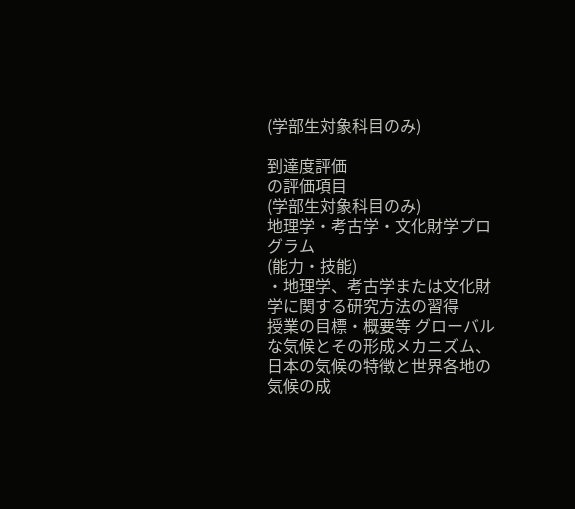(学部生対象科目のみ)

到達度評価
の評価項目
(学部生対象科目のみ)
地理学・考古学・文化財学プログラム
(能力・技能)
・地理学、考古学または文化財学に関する研究方法の習得
授業の目標・概要等 グローバルな気候とその形成メカニズム、日本の気候の特徴と世界各地の気候の成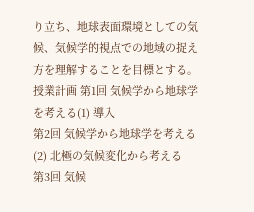り立ち、地球表面環境としての気候、気候学的視点での地域の捉え方を理解することを目標とする。
授業計画 第1回 気候学から地球学を考える(1) 導入
第2回 気候学から地球学を考える(2) 北極の気候変化から考える
第3回 気候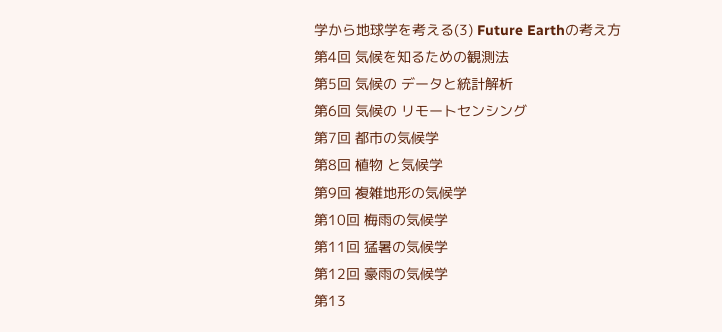学から地球学を考える(3) Future Earthの考え方
第4回 気候を知るための観測法
第5回 気候の データと統計解析
第6回 気候の リモートセンシング
第7回 都市の気候学
第8回 植物 と気候学
第9回 複雑地形の気候学
第10回 梅雨の気候学
第11回 猛暑の気候学
第12回 豪雨の気候学
第13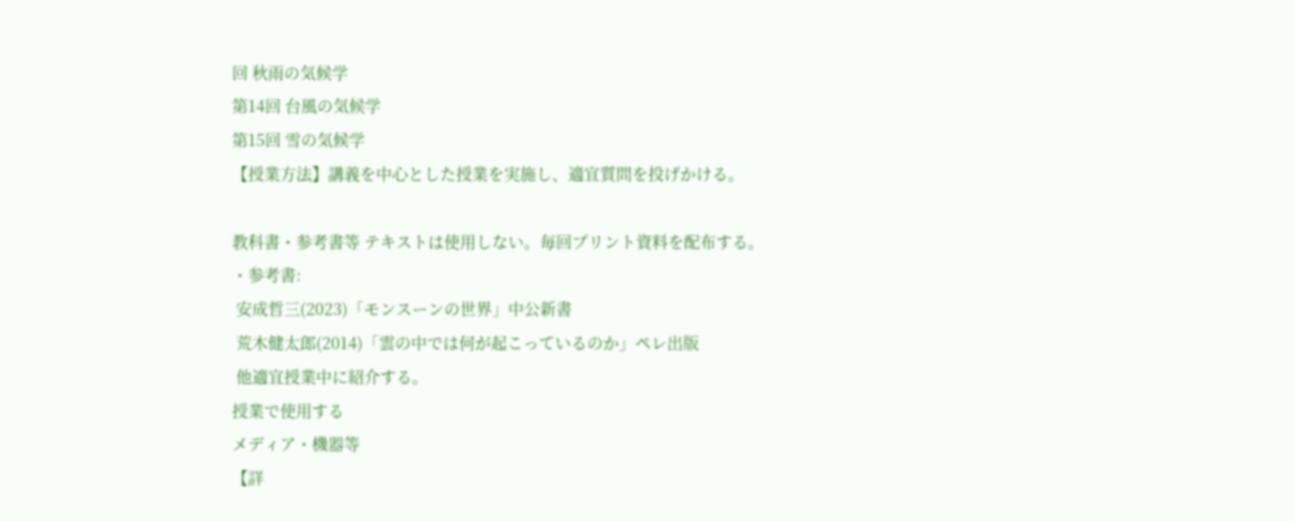回 秋雨の気候学
第14回 台風の気候学
第15回 雪の気候学
【授業方法】講義を中心とした授業を実施し、適宜質問を投げかける。

教科書・参考書等 テキストは使用しない。毎回プリント資料を配布する。
・参考書:
 安成哲三(2023)「モンスーンの世界」中公新書
 荒木健太郎(2014)「雲の中では何が起こっているのか」ペレ出版
 他適宜授業中に紹介する。
授業で使用する
メディア・機器等
【詳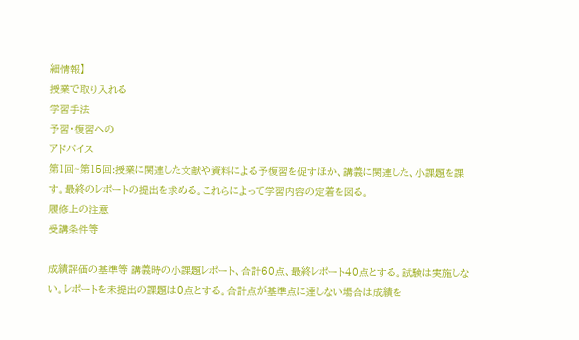細情報】
授業で取り入れる
学習手法
予習・復習への
アドバイス
第1回~第15回:授業に関連した文献や資料による予復習を促すほか、講義に関連した、小課題を課す。最終のレポートの提出を求める。これらによって学習内容の定着を図る。
履修上の注意
受講条件等

成績評価の基準等 講義時の小課題レポート、合計60点、最終レポート40点とする。試験は実施しない。レポートを未提出の課題は0点とする。合計点が基準点に達しない場合は成績を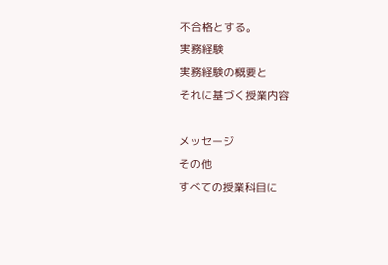不合格とする。
実務経験
実務経験の概要と
それに基づく授業内容

メッセージ
その他
すべての授業科目に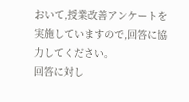おいて,授業改善アンケートを実施していますので,回答に協力してください。
回答に対し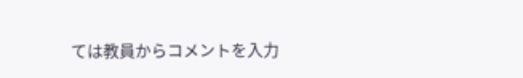ては教員からコメントを入力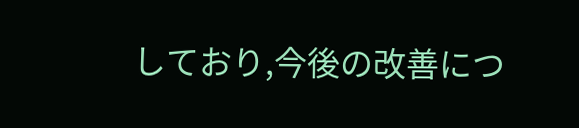しており,今後の改善につ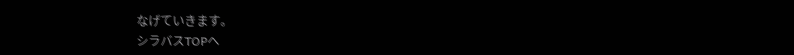なげていきます。
シラバスTOPへ